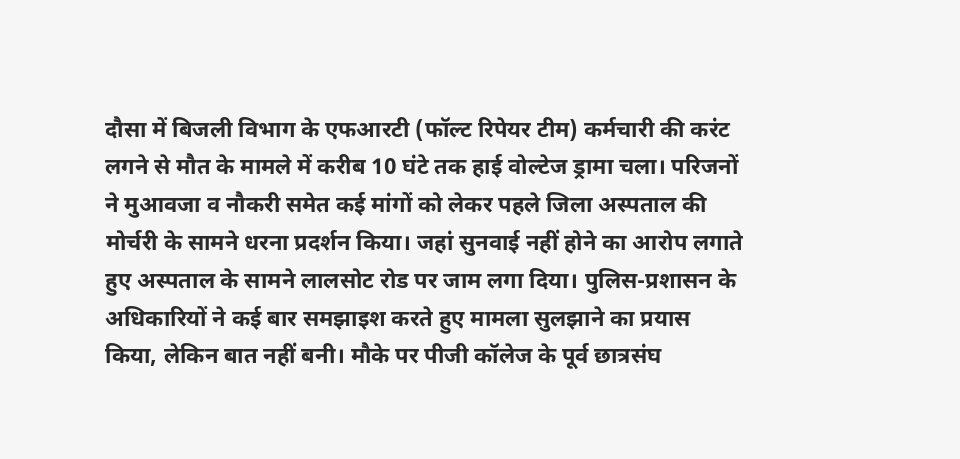दौसा में बिजली विभाग के एफआरटी (फॉल्ट रिपेयर टीम) कर्मचारी की करंट लगने से मौत के मामले में करीब 10 घंटे तक हाई वोल्टेज ड्रामा चला। परिजनों ने मुआवजा व नौकरी समेत कई मांगों को लेकर पहले जिला अस्पताल की मोर्चरी के सामने धरना प्रदर्शन किया। जहां सुनवाई नहीं होने का आरोप लगाते हुए अस्पताल के सामने लालसोट रोड पर जाम लगा दिया। पुलिस-प्रशासन के अधिकारियों ने कई बार समझाइश करते हुए मामला सुलझाने का प्रयास किया, लेकिन बात नहीं बनी। मौके पर पीजी कॉलेज के पूर्व छात्रसंघ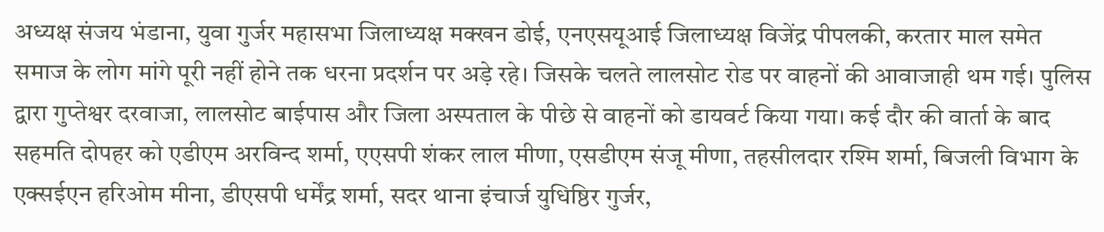अध्यक्ष संजय भंडाना, युवा गुर्जर महासभा जिलाध्यक्ष मक्खन डोई, एनएसयूआई जिलाध्यक्ष विजेंद्र पीपलकी, करतार माल समेत समाज के लोग मांगे पूरी नहीं होने तक धरना प्रदर्शन पर अड़े रहे। जिसके चलते लालसोट रोड पर वाहनों की आवाजाही थम गई। पुलिस द्वारा गुप्तेश्वर दरवाजा, लालसोट बाईपास और जिला अस्पताल के पीछे से वाहनों को डायवर्ट किया गया। कई दौर की वार्ता के बाद सहमति दोपहर को एडीएम अरविन्द शर्मा, एएसपी शंकर लाल मीणा, एसडीएम संजू मीणा, तहसीलदार रश्मि शर्मा, बिजली विभाग के एक्सईएन हरिओम मीना, डीएसपी धर्मेंद्र शर्मा, सदर थाना इंचार्ज युधिष्ठिर गुर्जर,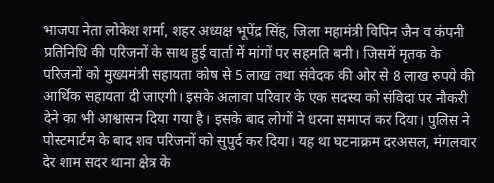भाजपा नेता लोकेश शर्मा, शहर अध्यक्ष भूपेंद्र सिंह, जिला महामंत्री विपिन जैन व कंपनी प्रतिनिधि की परिजनों के साथ हुई वार्ता में मांगों पर सहमति बनी। जिसमें मृतक के परिजनों को मुख्यमंत्री सहायता कोष से 5 लाख तथा संवेदक की ओर से 8 लाख रुपये की आर्थिक सहायता दी जाएगी। इसके अलावा परिवार के एक सदस्य को संविदा पर नौकरी देने का भी आश्वासन दिया गया है। इसके बाद लोगों ने धरना समाप्त कर दिया। पुलिस ने पोस्टमार्टम के बाद शव परिजनों को सुपुर्द कर दिया। यह था घटनाक्रम दरअसल, मंगलवार देर शाम सदर थाना क्षेत्र के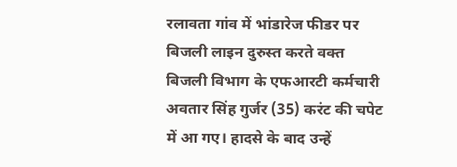रलावता गांव में भांडारेज फीडर पर बिजली लाइन दुरुस्त करते वक्त बिजली विभाग के एफआरटी कर्मचारी अवतार सिंह गुर्जर (35) करंट की चपेट में आ गए। हादसे के बाद उन्हें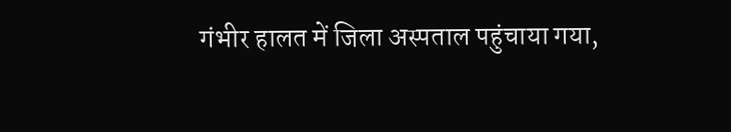गंभीर हालत में जिला अस्पताल पहुंचाया गया,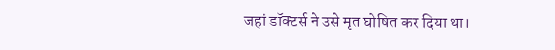जहां डॉक्टर्स ने उसे मृत घोषित कर दिया था।